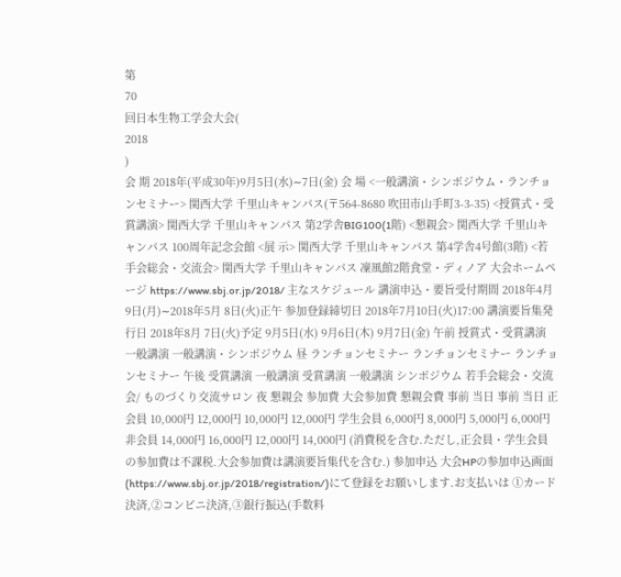第
70
回日本生物工学会大会(
2018
)
会 期 2018年(平成30年)9月5日(水)∼7日(金) 会 場 <一般講演・シンポジウム・ランチョンセミナー> 関西大学 千里山キャンパス(〒564-8680 吹田市山手町3-3-35) <授賞式・受賞講演> 関西大学 千里山キャンパス 第2学舎BIG100(1階) <懇親会> 関西大学 千里山キャンパス 100周年記念会館 <展 示> 関西大学 千里山キャンパス 第4学舎4号館(3階) <若手会総会・交流会> 関西大学 千里山キャンパス 凜風館2階食堂・ディノア 大会ホームページ https://www.sbj.or.jp/2018/ 主なスケジュール 講演申込・要旨受付期間 2018年4月 9日(月)∼2018年5月 8日(火)正午 参加登録締切日 2018年7月10日(火)17:00 講演要旨集発行日 2018年8月 7日(火)予定 9月5日(水) 9月6日(木) 9月7日(金) 午前 授賞式・受賞講演 一般講演 一般講演・シンポジウム 昼 ランチョンセミナー ランチョンセミナー ランチョンセミナー 午後 受賞講演 一般講演 受賞講演 一般講演 シンポジウム 若手会総会・交流会/ ものづくり交流サロン 夜 懇親会 参加費 大会参加費 懇親会費 事前 当日 事前 当日 正会員 10,000円 12,000円 10,000円 12,000円 学生会員 6,000円 8,000円 5,000円 6,000円 非会員 14,000円 16,000円 12,000円 14,000円 (消費税を含む.ただし,正会員・学生会員の参加費は不課税.大会参加費は講演要旨集代を含む.) 参加申込 大会HPの参加申込画面(https://www.sbj.or.jp/2018/registration/)にて登録をお願いします.お支払いは ①カード決済,②コンビニ決済,③銀行振込(手数料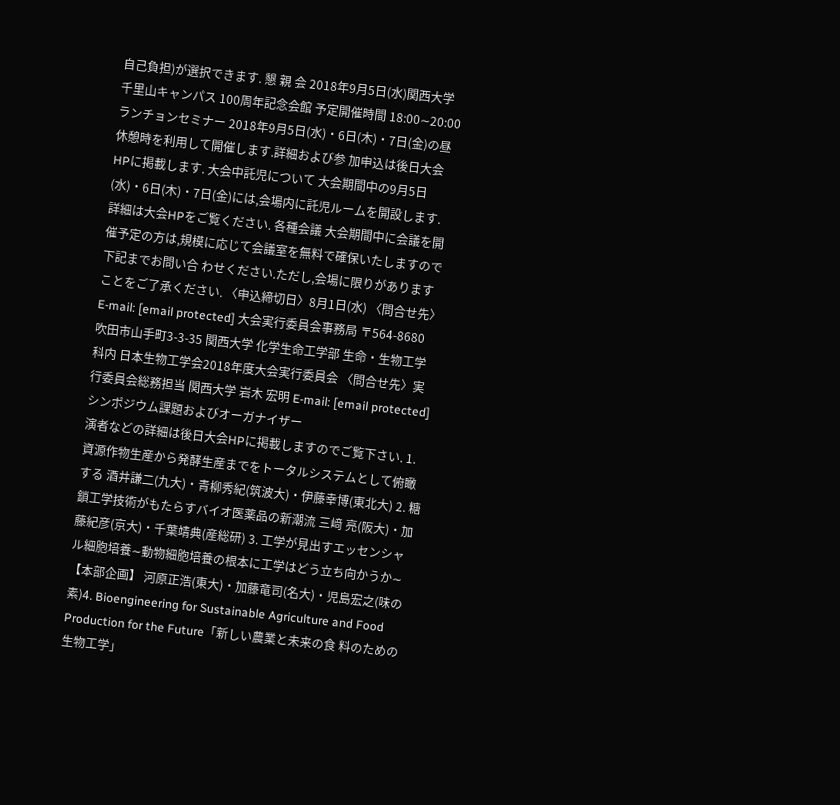自己負担)が選択できます. 懇 親 会 2018年9月5日(水)関西大学 千里山キャンパス 100周年記念会館 予定開催時間 18:00∼20:00 ランチョンセミナー 2018年9月5日(水)・6日(木)・7日(金)の昼休憩時を利用して開催します.詳細および参 加申込は後日大会HPに掲載します. 大会中託児について 大会期間中の9月5日(水)・6日(木)・7日(金)には,会場内に託児ルームを開設します. 詳細は大会HPをご覧ください. 各種会議 大会期間中に会議を開催予定の方は,規模に応じて会議室を無料で確保いたしますので下記までお問い合 わせください.ただし,会場に限りがありますことをご了承ください. 〈申込締切日〉8月1日(水) 〈問合せ先〉E-mail: [email protected] 大会実行委員会事務局 〒564-8680 吹田市山手町3-3-35 関西大学 化学生命工学部 生命・生物工学科内 日本生物工学会2018年度大会実行委員会 〈問合せ先〉実行委員会総務担当 関西大学 岩木 宏明 E-mail: [email protected]シンポジウム課題およびオーガナイザー
演者などの詳細は後日大会HPに掲載しますのでご覧下さい. 1. 資源作物生産から発酵生産までをトータルシステムとして俯瞰する 酒井謙二(九大)・青柳秀紀(筑波大)・伊藤幸博(東北大) 2. 糖鎖工学技術がもたらすバイオ医薬品の新潮流 三﨑 亮(阪大)・加藤紀彦(京大)・千葉靖典(産総研) 3. 工学が見出すエッセンシャル細胞培養∼動物細胞培養の根本に工学はどう立ち向かうか∼【本部企画】 河原正浩(東大)・加藤竜司(名大)・児島宏之(味の素)4. Bioengineering for Sustainable Agriculture and Food Production for the Future「新しい農業と未来の食 料のための生物工学」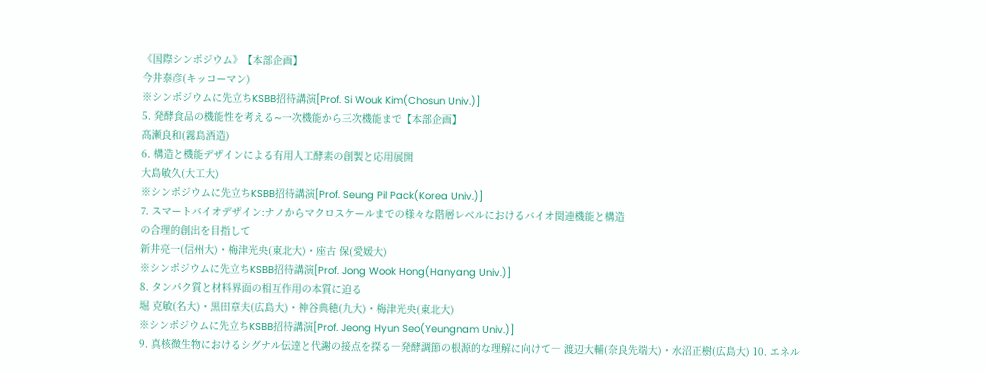《国際シンポジウム》【本部企画】
今井泰彦(キッコーマン)
※シンポジウムに先立ちKSBB招待講演[Prof. Si Wouk Kim(Chosun Univ.)]
5. 発酵食品の機能性を考える∼一次機能から三次機能まで【本部企画】
髙瀬良和(霧島酒造)
6. 構造と機能デザインによる有用人工酵素の創製と応用展開
大島敏久(大工大)
※シンポジウムに先立ちKSBB招待講演[Prof. Seung Pil Pack(Korea Univ.)]
7. スマートバイオデザイン:ナノからマクロスケールまでの様々な階層レベルにおけるバイオ関連機能と構造
の合理的創出を目指して
新井亮一(信州大)・梅津光央(東北大)・座古 保(愛媛大)
※シンポジウムに先立ちKSBB招待講演[Prof. Jong Wook Hong(Hanyang Univ.)]
8. タンパク質と材料界面の相互作用の本質に迫る
堀 克敏(名大)・黒田章夫(広島大)・神谷典穂(九大)・梅津光央(東北大)
※シンポジウムに先立ちKSBB招待講演[Prof. Jeong Hyun Seo(Yeungnam Univ.)]
9. 真核微生物におけるシグナル伝達と代謝の接点を探る―発酵調節の根源的な理解に向けて― 渡辺大輔(奈良先端大)・水沼正樹(広島大) 10. エネル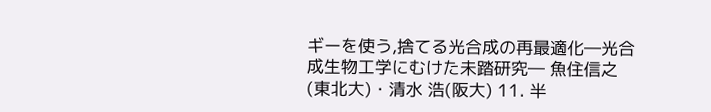ギーを使う,捨てる光合成の再最適化―光合成生物工学にむけた未踏研究― 魚住信之(東北大)・清水 浩(阪大) 11. 半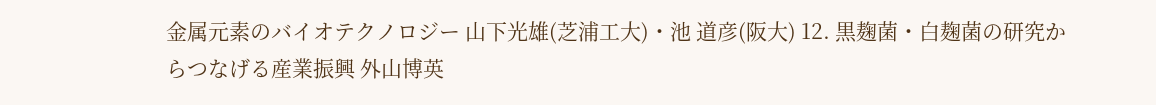金属元素のバイオテクノロジー 山下光雄(芝浦工大)・池 道彦(阪大) 12. 黒麹菌・白麹菌の研究からつなげる産業振興 外山博英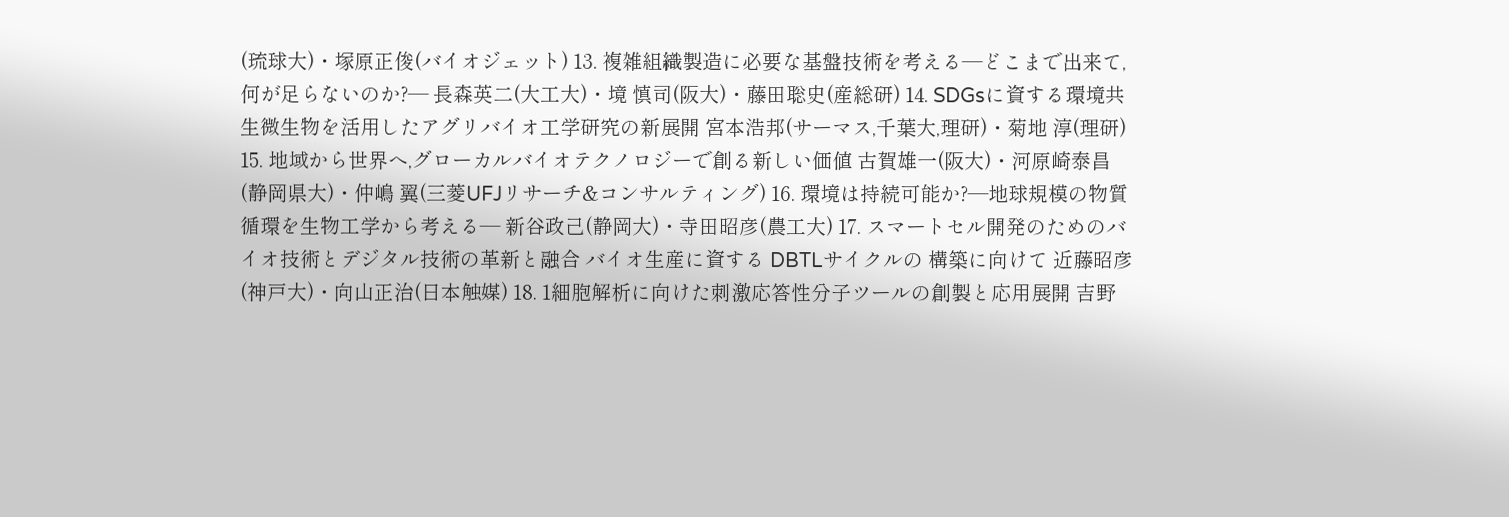(琉球大)・塚原正俊(バイオジェット) 13. 複雑組織製造に必要な基盤技術を考える―どこまで出来て,何が足らないのか?― 長森英二(大工大)・境 慎司(阪大)・藤田聡史(産総研) 14. SDGsに資する環境共生微生物を活用したアグリバイオ工学研究の新展開 宮本浩邦(サーマス,千葉大,理研)・菊地 淳(理研) 15. 地域から世界へ,グローカルバイオテクノロジーで創る新しい価値 古賀雄一(阪大)・河原崎泰昌(静岡県大)・仲嶋 翼(三菱UFJリサーチ&コンサルティング) 16. 環境は持続可能か?―地球規模の物質循環を生物工学から考える― 新谷政己(静岡大)・寺田昭彦(農工大) 17. スマートセル開発のためのバイオ技術とデジタル技術の革新と融合 バイオ生産に資する DBTLサイクルの 構築に向けて 近藤昭彦(神戸大)・向山正治(日本触媒) 18. 1細胞解析に向けた刺激応答性分子ツールの創製と応用展開 吉野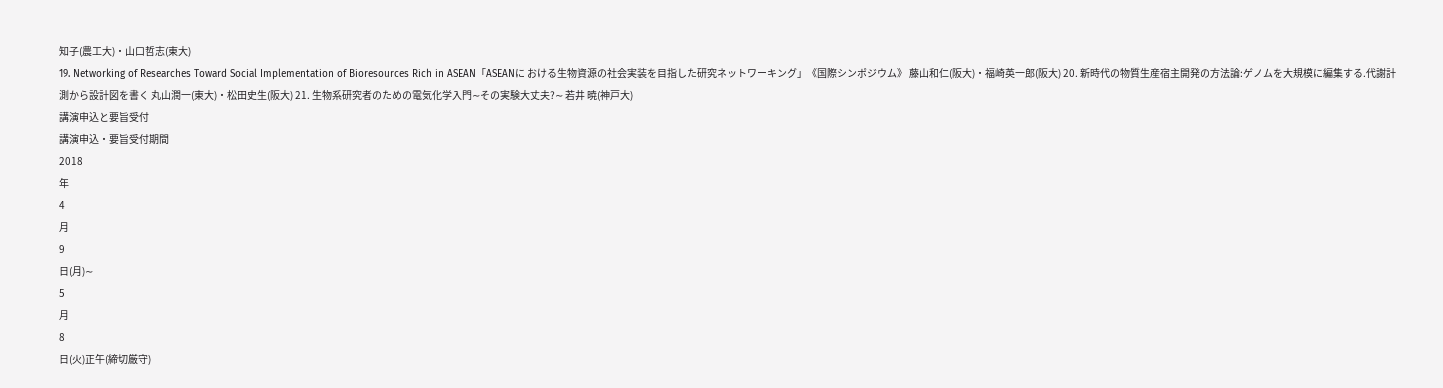知子(農工大)・山口哲志(東大)
19. Networking of Researches Toward Social Implementation of Bioresources Rich in ASEAN「ASEANに おける生物資源の社会実装を目指した研究ネットワーキング」《国際シンポジウム》 藤山和仁(阪大)・福崎英一郎(阪大) 20. 新時代の物質生産宿主開発の方法論:ゲノムを大規模に編集する.代謝計測から設計図を書く 丸山潤一(東大)・松田史生(阪大) 21. 生物系研究者のための電気化学入門∼その実験大丈夫?∼ 若井 暁(神戸大)
講演申込と要旨受付
講演申込・要旨受付期間
2018
年
4
月
9
日(月)∼
5
月
8
日(火)正午(締切厳守)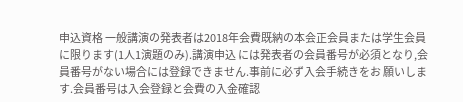申込資格 一般講演の発表者は2018年会費既納の本会正会員または学生会員に限ります(1人1演題のみ).講演申込 には発表者の会員番号が必須となり,会員番号がない場合には登録できません.事前に必ず入会手続きをお 願いします.会員番号は入会登録と会費の入金確認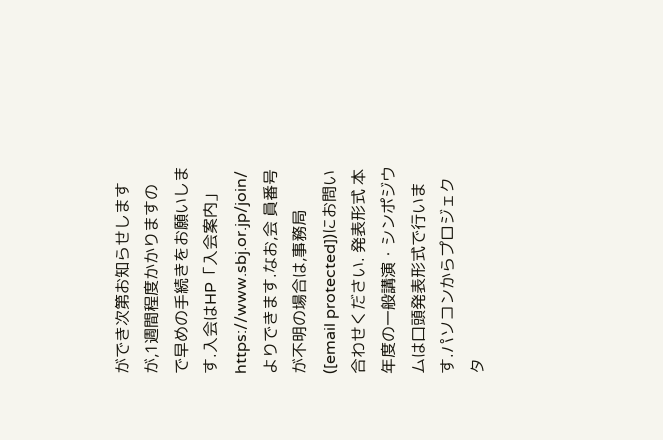ができ次第お知らせしますが,1週間程度かかりますの で早めの手続きをお願いします.入会はHP「入会案内」https://www.sbj.or.jp/join/よりできます.なお,会 員番号が不明の場合は,事務局([email protected])にお問い合わせください. 発表形式 本年度の一般講演・シンポジウムは口頭発表形式で行います.パソコンからプロジェクタ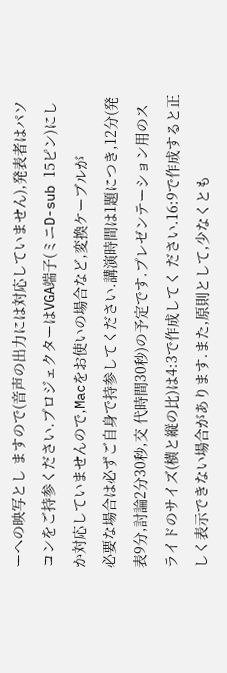ーへの映写とし ますので(音声の出力には対応していません),発表者はパソコンをご持参ください.プロジェクターはVGA端子(ミニD-sub 15ピン)にしか対応していませんので,Macをお使いの場合など,変換ケーブルが
必要な場合は必ずご自身で持参してください.講演時間は1題につき,12分(発表9分,討論2分30秒,交 代時間30秒)の予定です.プレゼンテーション用のスライドのサイズ(横と縦の比)は4:3で作成してく ださい.16:9で作成すると正しく表示できない場合があります.また,原則として,少なくとも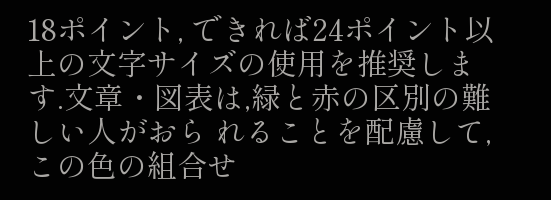18ポイント, できれば24ポイント以上の文字サイズの使用を推奨します.文章・図表は,緑と赤の区別の難しい人がおら れることを配慮して,この色の組合せ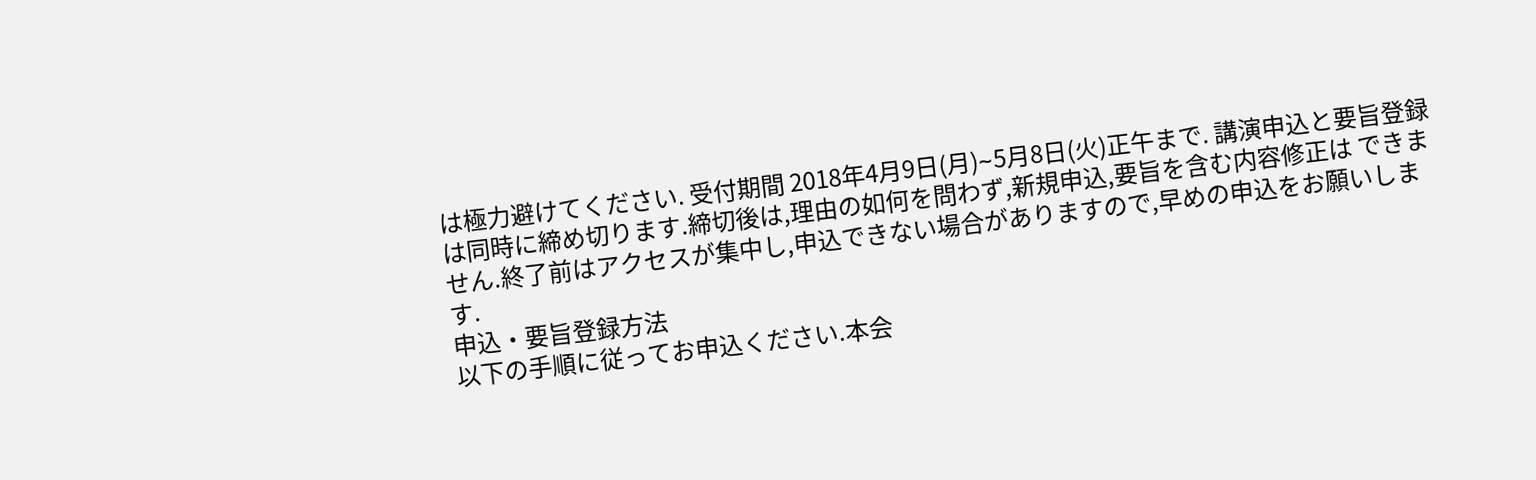は極力避けてください. 受付期間 2018年4月9日(月)∼5月8日(火)正午まで. 講演申込と要旨登録は同時に締め切ります.締切後は,理由の如何を問わず,新規申込,要旨を含む内容修正は できません.終了前はアクセスが集中し,申込できない場合がありますので,早めの申込をお願いします.
申込・要旨登録方法
以下の手順に従ってお申込ください.本会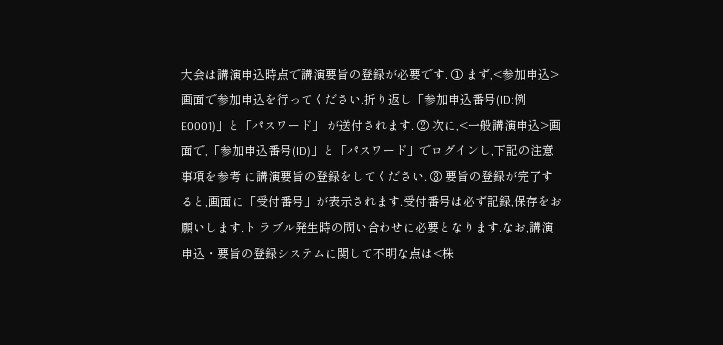大会は講演申込時点で講演要旨の登録が必要です. ① まず,<参加申込>画面で参加申込を行ってください.折り返し「参加申込番号(ID:例E0001)」と「パスワード」 が送付されます. ② 次に,<一般講演申込>画面で,「参加申込番号(ID)」と「パスワード」でログインし,下記の注意事項を参考 に講演要旨の登録をしてください. ③ 要旨の登録が完了すると,画面に「受付番号」が表示されます.受付番号は必ず記録,保存をお願いします.ト ラブル発生時の問い合わせに必要となります.なお,講演申込・要旨の登録システムに関して不明な点は<株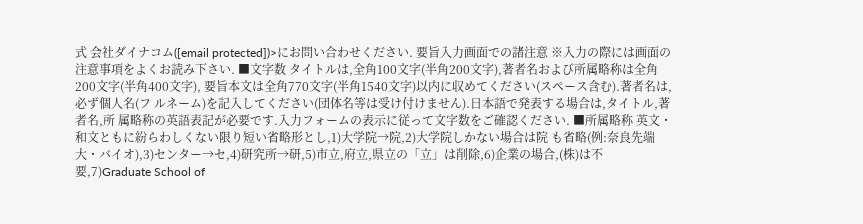式 会社ダイナコム([email protected])>にお問い合わせください. 要旨入力画面での諸注意 ※入力の際には画面の注意事項をよくお読み下さい. ■文字数 タイトルは,全角100文字(半角200文字),著者名および所属略称は全角200文字(半角400文字), 要旨本文は全角770文字(半角1540文字)以内に収めてください(スペース含む).著者名は,必ず個人名(フ ルネーム)を記入してください(団体名等は受け付けません).日本語で発表する場合は,タイトル,著者名,所 属略称の英語表記が必要です.入力フォームの表示に従って文字数をご確認ください. ■所属略称 英文・和文ともに紛らわしくない限り短い省略形とし,1)大学院→院,2)大学院しかない場合は院 も省略(例:奈良先端大・バイオ),3)センター→セ,4)研究所→研,5)市立,府立,県立の「立」は削除,6)企業の場合,(株)は不要,7)Graduate School of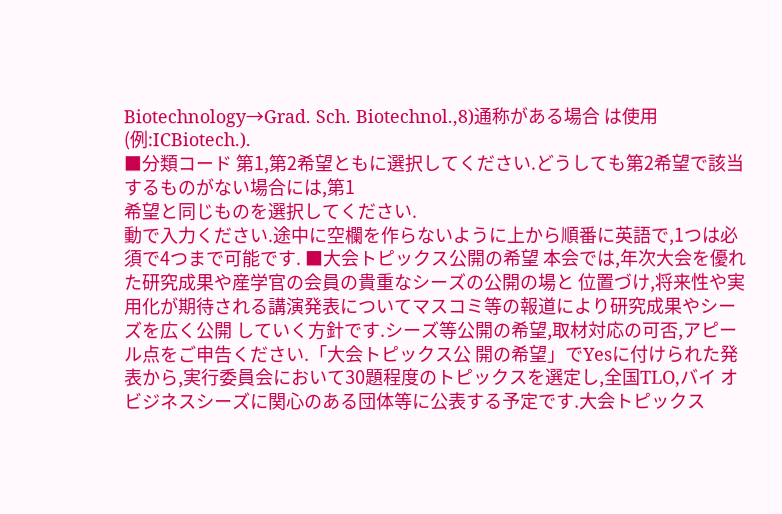Biotechnology→Grad. Sch. Biotechnol.,8)通称がある場合 は使用(例:ICBiotech.).
■分類コード 第1,第2希望ともに選択してください.どうしても第2希望で該当するものがない場合には,第1
希望と同じものを選択してください.
動で入力ください.途中に空欄を作らないように上から順番に英語で,1つは必須で4つまで可能です. ■大会トピックス公開の希望 本会では,年次大会を優れた研究成果や産学官の会員の貴重なシーズの公開の場と 位置づけ,将来性や実用化が期待される講演発表についてマスコミ等の報道により研究成果やシーズを広く公開 していく方針です.シーズ等公開の希望,取材対応の可否,アピール点をご申告ください.「大会トピックス公 開の希望」でYesに付けられた発表から,実行委員会において30題程度のトピックスを選定し,全国TLO,バイ オビジネスシーズに関心のある団体等に公表する予定です.大会トピックス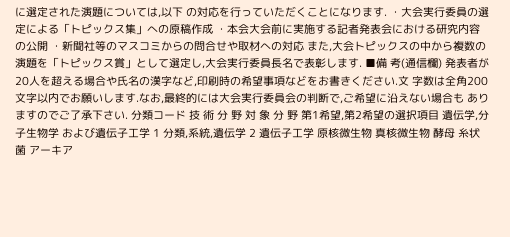に選定された演題については,以下 の対応を行っていただくことになります. ・大会実行委員の選定による「トピックス集」への原稿作成 ・本会大会前に実施する記者発表会における研究内容の公開 ・新聞社等のマスコミからの問合せや取材への対応 また,大会トピックスの中から複数の演題を「トピックス賞」として選定し,大会実行委員長名で表彰します. ■備 考(通信欄) 発表者が20人を超える場合や氏名の漢字など,印刷時の希望事項などをお書きください.文 字数は全角200文字以内でお願いします.なお,最終的には大会実行委員会の判断で,ご希望に沿えない場合も ありますのでご了承下さい. 分類コード 技 術 分 野 対 象 分 野 第1希望,第2希望の選択項目 遺伝学,分子生物学 および遺伝子工学 1 分類,系統,遺伝学 2 遺伝子工学 原核微生物 真核微生物 酵母 糸状菌 アーキア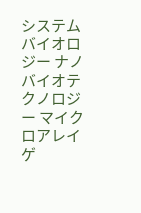システムバイオロジー ナノバイオテクノロジー マイクロアレイ ゲ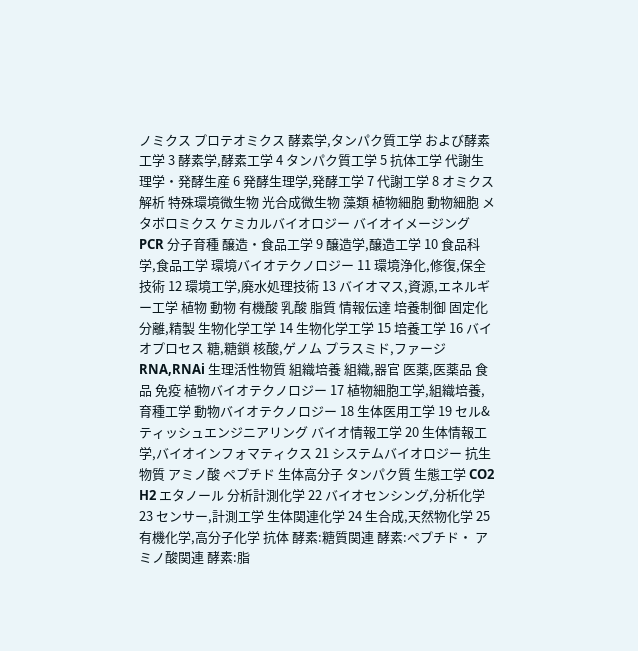ノミクス プロテオミクス 酵素学,タンパク質工学 および酵素工学 3 酵素学,酵素工学 4 タンパク質工学 5 抗体工学 代謝生理学・発酵生産 6 発酵生理学,発酵工学 7 代謝工学 8 オミクス解析 特殊環境微生物 光合成微生物 藻類 植物細胞 動物細胞 メタボロミクス ケミカルバイオロジー バイオイメージング PCR 分子育種 醸造・食品工学 9 醸造学,醸造工学 10 食品科学,食品工学 環境バイオテクノロジー 11 環境浄化,修復,保全技術 12 環境工学,廃水処理技術 13 バイオマス,資源,エネルギー工学 植物 動物 有機酸 乳酸 脂質 情報伝達 培養制御 固定化 分離,精製 生物化学工学 14 生物化学工学 15 培養工学 16 バイオプロセス 糖,糖鎖 核酸,ゲノム プラスミド,ファージ RNA,RNAi 生理活性物質 組織培養 組織,器官 医薬,医薬品 食品 免疫 植物バイオテクノロジー 17 植物細胞工学,組織培養,育種工学 動物バイオテクノロジー 18 生体医用工学 19 セル&ティッシュエンジニアリング バイオ情報工学 20 生体情報工学,バイオインフォマティクス 21 システムバイオロジー 抗生物質 アミノ酸 ペプチド 生体高分子 タンパク質 生態工学 CO2 H2 エタノール 分析計測化学 22 バイオセンシング,分析化学 23 センサー,計測工学 生体関連化学 24 生合成,天然物化学 25 有機化学,高分子化学 抗体 酵素:糖質関連 酵素:ペプチド・ アミノ酸関連 酵素:脂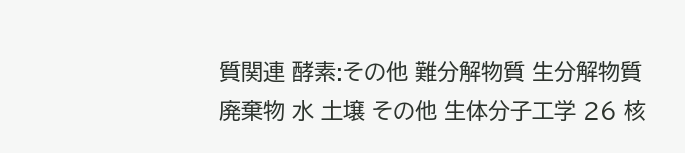質関連 酵素:その他 難分解物質 生分解物質 廃棄物 水 土壌 その他 生体分子工学 26 核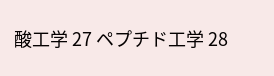酸工学 27 ペプチド工学 28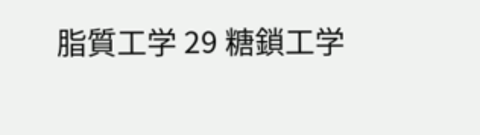脂質工学 29 糖鎖工学